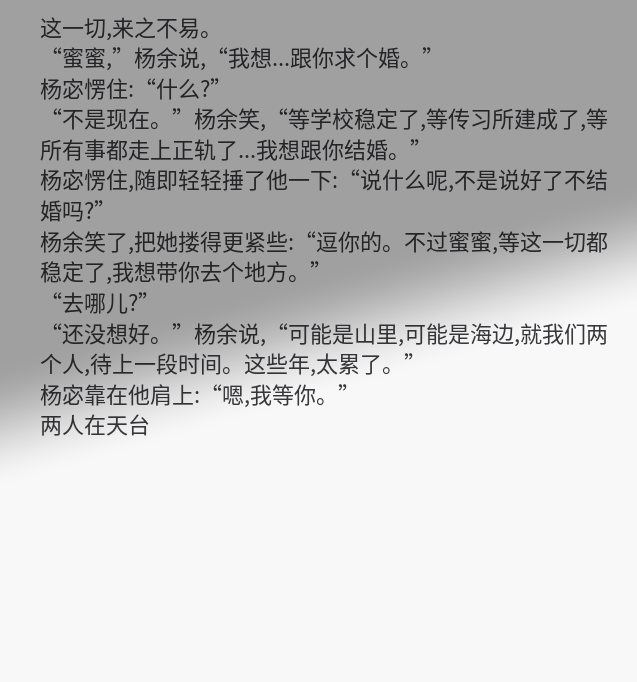这一切,来之不易。
“蜜蜜,”杨余说,“我想...跟你求个婚。”
杨宓愣住:“什么?”
“不是现在。”杨余笑,“等学校稳定了,等传习所建成了,等所有事都走上正轨了...我想跟你结婚。”
杨宓愣住,随即轻轻捶了他一下:“说什么呢,不是说好了不结婚吗?”
杨余笑了,把她搂得更紧些:“逗你的。不过蜜蜜,等这一切都稳定了,我想带你去个地方。”
“去哪儿?”
“还没想好。”杨余说,“可能是山里,可能是海边,就我们两个人,待上一段时间。这些年,太累了。”
杨宓靠在他肩上:“嗯,我等你。”
两人在天台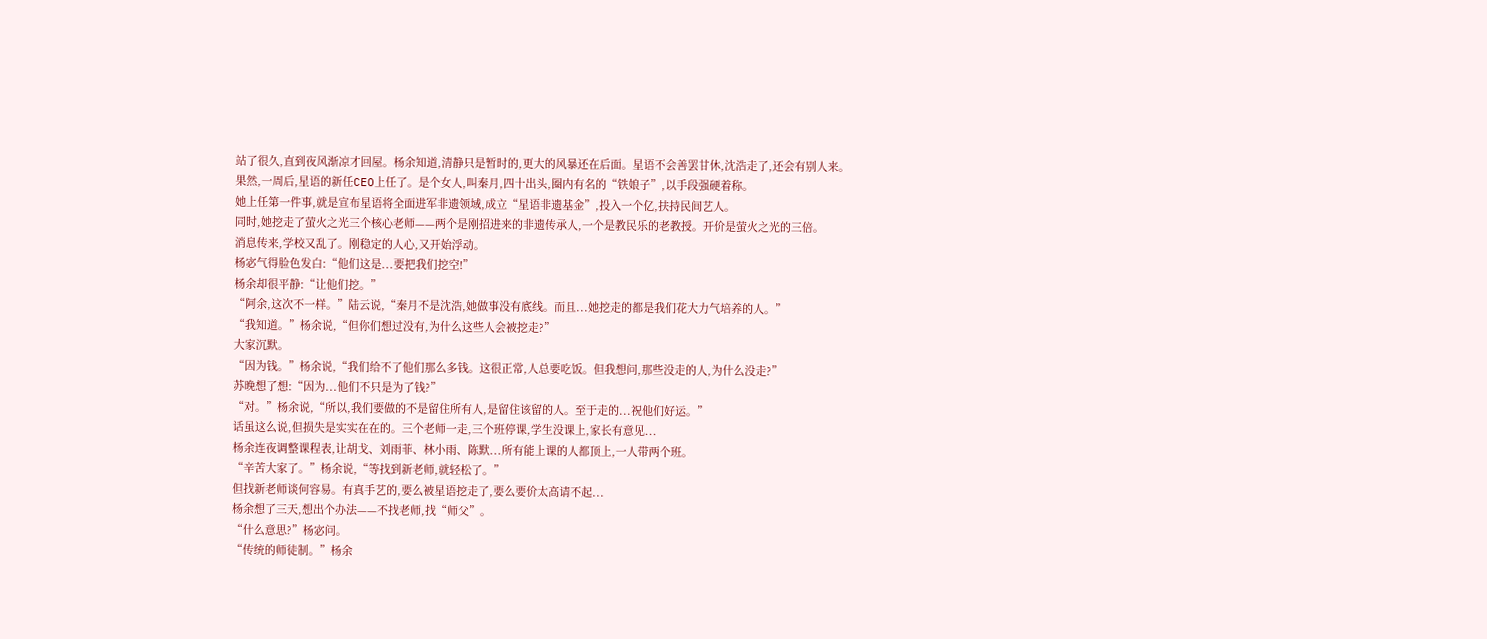站了很久,直到夜风渐凉才回屋。杨余知道,清静只是暂时的,更大的风暴还在后面。星语不会善罢甘休,沈浩走了,还会有别人来。
果然,一周后,星语的新任CEO上任了。是个女人,叫秦月,四十出头,圈内有名的“铁娘子”,以手段强硬着称。
她上任第一件事,就是宣布星语将全面进军非遗领域,成立“星语非遗基金”,投入一个亿,扶持民间艺人。
同时,她挖走了萤火之光三个核心老师——两个是刚招进来的非遗传承人,一个是教民乐的老教授。开价是萤火之光的三倍。
消息传来,学校又乱了。刚稳定的人心,又开始浮动。
杨宓气得脸色发白:“他们这是...要把我们挖空!”
杨余却很平静:“让他们挖。”
“阿余,这次不一样。”陆云说,“秦月不是沈浩,她做事没有底线。而且...她挖走的都是我们花大力气培养的人。”
“我知道。”杨余说,“但你们想过没有,为什么这些人会被挖走?”
大家沉默。
“因为钱。”杨余说,“我们给不了他们那么多钱。这很正常,人总要吃饭。但我想问,那些没走的人,为什么没走?”
苏晚想了想:“因为...他们不只是为了钱?”
“对。”杨余说,“所以,我们要做的不是留住所有人,是留住该留的人。至于走的...祝他们好运。”
话虽这么说,但损失是实实在在的。三个老师一走,三个班停课,学生没课上,家长有意见...
杨余连夜调整课程表,让胡戈、刘雨菲、林小雨、陈默...所有能上课的人都顶上,一人带两个班。
“辛苦大家了。”杨余说,“等找到新老师,就轻松了。”
但找新老师谈何容易。有真手艺的,要么被星语挖走了,要么要价太高请不起...
杨余想了三天,想出个办法——不找老师,找“师父”。
“什么意思?”杨宓问。
“传统的师徒制。”杨余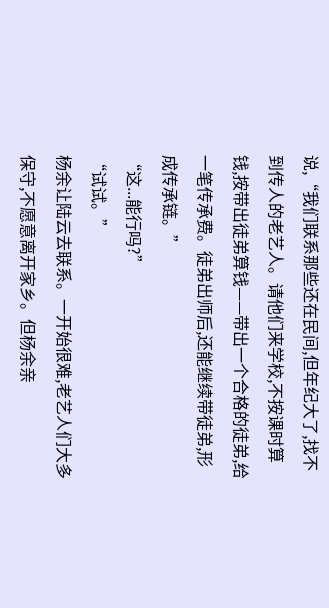说,“我们联系那些还在民间,但年纪大了,找不到传人的老艺人。请他们来学校,不按课时算钱,按带出徒弟算钱——带出一个合格的徒弟,给一笔传承费。徒弟出师后,还能继续带徒弟,形成传承链。”
“这...能行吗?”
“试试。”
杨余让陆云去联系。一开始很难,老艺人们大多保守,不愿意离开家乡。但杨余亲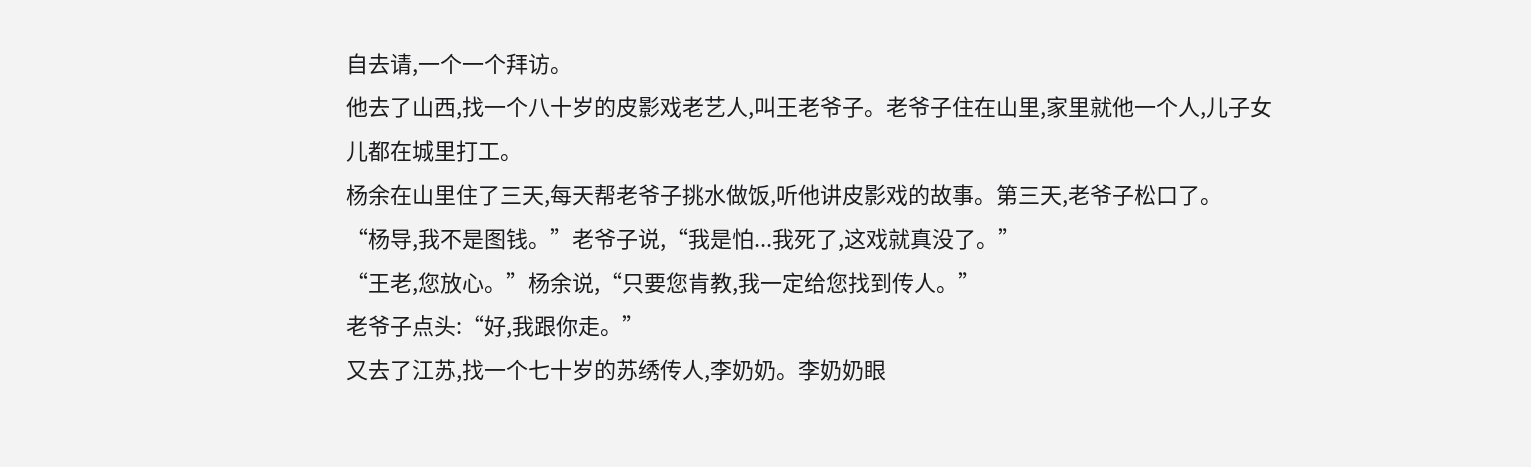自去请,一个一个拜访。
他去了山西,找一个八十岁的皮影戏老艺人,叫王老爷子。老爷子住在山里,家里就他一个人,儿子女儿都在城里打工。
杨余在山里住了三天,每天帮老爷子挑水做饭,听他讲皮影戏的故事。第三天,老爷子松口了。
“杨导,我不是图钱。”老爷子说,“我是怕...我死了,这戏就真没了。”
“王老,您放心。”杨余说,“只要您肯教,我一定给您找到传人。”
老爷子点头:“好,我跟你走。”
又去了江苏,找一个七十岁的苏绣传人,李奶奶。李奶奶眼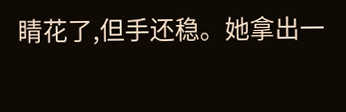睛花了,但手还稳。她拿出一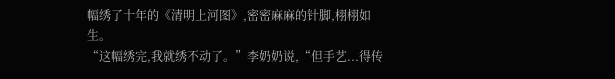幅绣了十年的《清明上河图》,密密麻麻的针脚,栩栩如生。
“这幅绣完,我就绣不动了。”李奶奶说,“但手艺...得传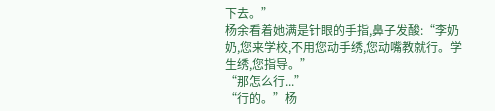下去。”
杨余看着她满是针眼的手指,鼻子发酸:“李奶奶,您来学校,不用您动手绣,您动嘴教就行。学生绣,您指导。”
“那怎么行...”
“行的。”杨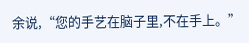余说,“您的手艺在脑子里,不在手上。”